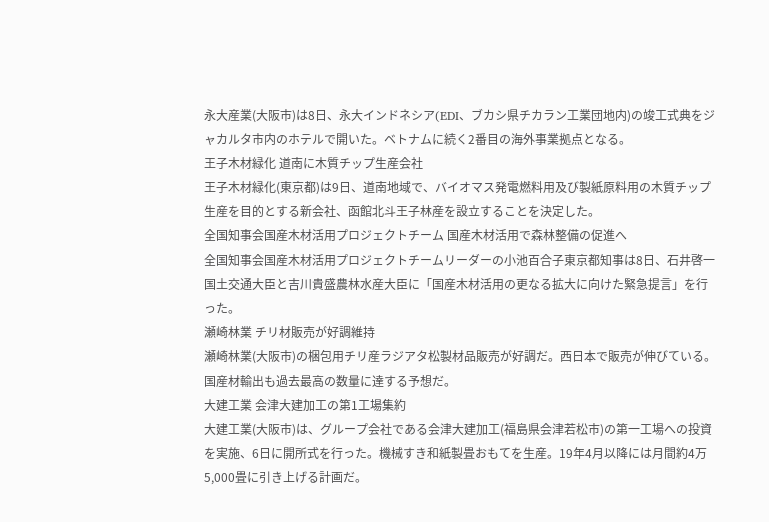永大産業(大阪市)は8日、永大インドネシア(EDI、ブカシ県チカラン工業団地内)の竣工式典をジャカルタ市内のホテルで開いた。ベトナムに続く2番目の海外事業拠点となる。
王子木材緑化 道南に木質チップ生産会社
王子木材緑化(東京都)は9日、道南地域で、バイオマス発電燃料用及び製紙原料用の木質チップ生産を目的とする新会社、函館北斗王子林産を設立することを決定した。
全国知事会国産木材活用プロジェクトチーム 国産木材活用で森林整備の促進へ
全国知事会国産木材活用プロジェクトチームリーダーの小池百合子東京都知事は8日、石井啓一国土交通大臣と吉川貴盛農林水産大臣に「国産木材活用の更なる拡大に向けた緊急提言」を行った。
瀬崎林業 チリ材販売が好調維持
瀬崎林業(大阪市)の梱包用チリ産ラジアタ松製材品販売が好調だ。西日本で販売が伸びている。国産材輸出も過去最高の数量に達する予想だ。
大建工業 会津大建加工の第1工場集約
大建工業(大阪市)は、グループ会社である会津大建加工(福島県会津若松市)の第一工場への投資を実施、6日に開所式を行った。機械すき和紙製畳おもてを生産。19年4月以降には月間約4万5,000畳に引き上げる計画だ。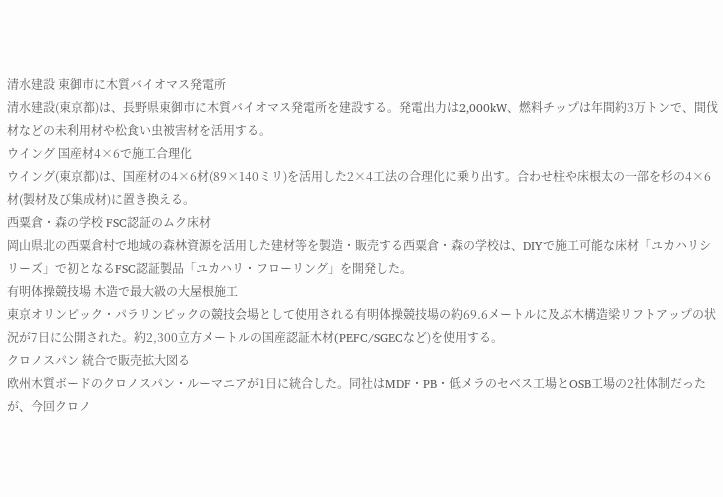清水建設 東御市に木質バイオマス発電所
清水建設(東京都)は、長野県東御市に木質バイオマス発電所を建設する。発電出力は2,000kW、燃料チップは年間約3万トンで、間伐材などの未利用材や松食い虫被害材を活用する。
ウイング 国産材4×6で施工合理化
ウイング(東京都)は、国産材の4×6材(89×140ミリ)を活用した2×4工法の合理化に乗り出す。合わせ柱や床根太の一部を杉の4×6材(製材及び集成材)に置き換える。
西粟倉・森の学校 FSC認証のムク床材
岡山県北の西粟倉村で地域の森林資源を活用した建材等を製造・販売する西粟倉・森の学校は、DIYで施工可能な床材「ユカハリシリーズ」で初となるFSC認証製品「ユカハリ・フローリング」を開発した。
有明体操競技場 木造で最大級の大屋根施工
東京オリンピック・パラリンピックの競技会場として使用される有明体操競技場の約69.6メートルに及ぶ木構造梁リフトアップの状況が7日に公開された。約2,300立方メートルの国産認証木材(PEFC/SGECなど)を使用する。
クロノスパン 統合で販売拡大図る
欧州木質ボードのクロノスパン・ルーマニアが1日に統合した。同社はMDF・PB・低メラのセベス工場とOSB工場の2社体制だったが、今回クロノ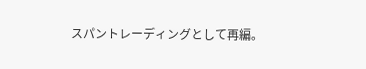スパントレーディングとして再編。